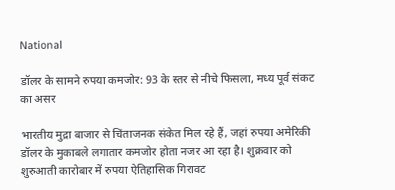National

डॉलर के सामने रुपया कमजोर: 93 के स्तर से नीचे फिसला, मध्य पूर्व संकट का असर

भारतीय मुद्रा बाजार से चिंताजनक संकेत मिल रहे हैं, जहां रुपया अमेरिकी डॉलर के मुकाबले लगातार कमजोर होता नजर आ रहा है। शुक्रवार को शुरुआती कारोबार में रुपया ऐतिहासिक गिरावट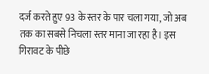दर्ज करते हुए 93 के स्तर के पार चला गया, जो अब तक का सबसे निचला स्तर माना जा रहा है। इस गिरावट के पीछे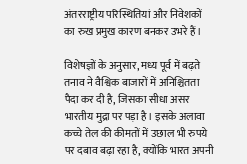अंतरराष्ट्रीय परिस्थितियां और निवेशकों का रुख प्रमुख कारण बनकर उभरे हैं।

विशेषज्ञों के अनुसार, मध्य पूर्व में बढ़ते तनाव ने वैश्विक बाजारों में अनिश्चितता पैदा कर दी है, जिसका सीधा असर भारतीय मुद्रा पर पड़ा है। इसके अलावा कच्चे तेल की कीमतों में उछाल भी रुपये पर दबाव बढ़ा रहा है, क्योंकि भारत अपनी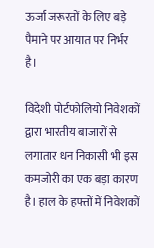ऊर्जा जरूरतों के लिए बड़े पैमाने पर आयात पर निर्भर है।

विदेशी पोर्टफोलियो निवेशकों द्वारा भारतीय बाजारों से लगातार धन निकासी भी इस कमजोरी का एक बड़ा कारण है। हाल के हफ्तों में निवेशकों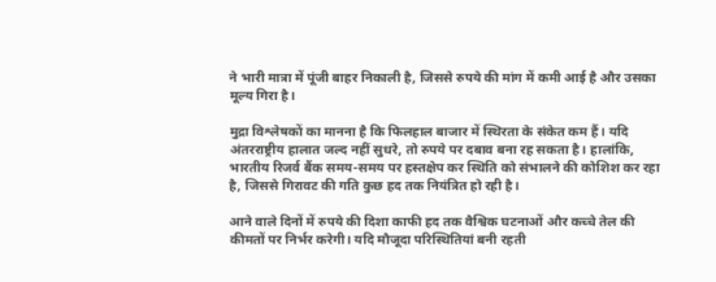ने भारी मात्रा में पूंजी बाहर निकाली है, जिससे रुपये की मांग में कमी आई है और उसका मूल्य गिरा है।

मुद्रा विश्लेषकों का मानना है कि फिलहाल बाजार में स्थिरता के संकेत कम हैं। यदि अंतरराष्ट्रीय हालात जल्द नहीं सुधरे, तो रुपये पर दबाव बना रह सकता है। हालांकि, भारतीय रिजर्व बैंक समय-समय पर हस्तक्षेप कर स्थिति को संभालने की कोशिश कर रहा है, जिससे गिरावट की गति कुछ हद तक नियंत्रित हो रही है।

आने वाले दिनों में रुपये की दिशा काफी हद तक वैश्विक घटनाओं और कच्चे तेल की कीमतों पर निर्भर करेगी। यदि मौजूदा परिस्थितियां बनी रहती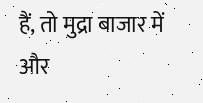हैं, तो मुद्रा बाजार में और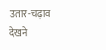उतार-चढ़ाव देखने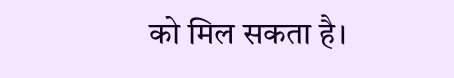को मिल सकता है।